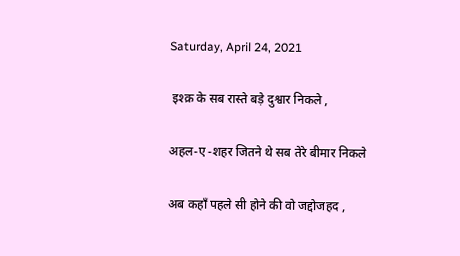Saturday, April 24, 2021

 इश्क़ के सब रास्ते बड़े दुश्वार निकले ,

अहल-ए -शहर जितने थे सब तेरे बीमार निकले

अब कहाँ पहले सी होने की वो जद्दोजहद ,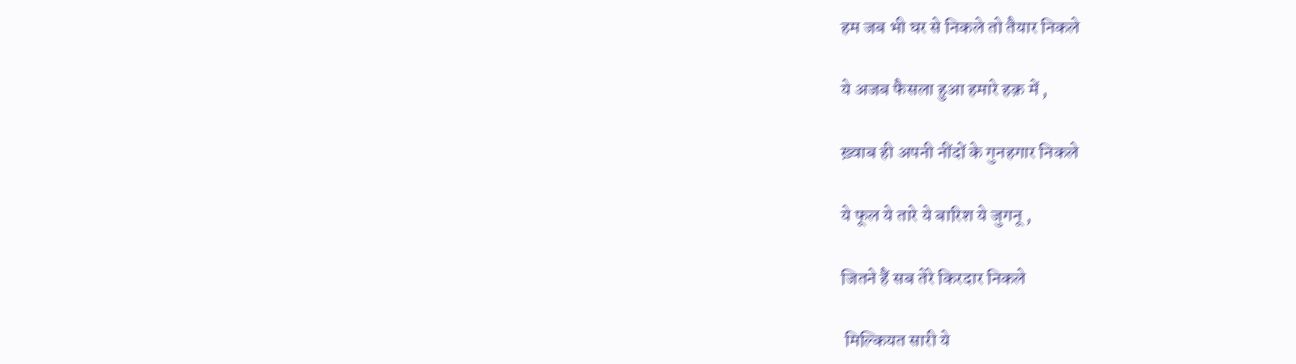हम जब भी घर से निकले तो तैयार निकले

ये अजब फैसला हुआ हमारे हक़ में ,

ख़्वाब ही अपनी नींदों के गुनहगार निकले

ये फूल ये तारे ये बारिश ये जुगनू ,

जितने हैं सब तेरे किरदार निकले

 मिल्कियत सारी ये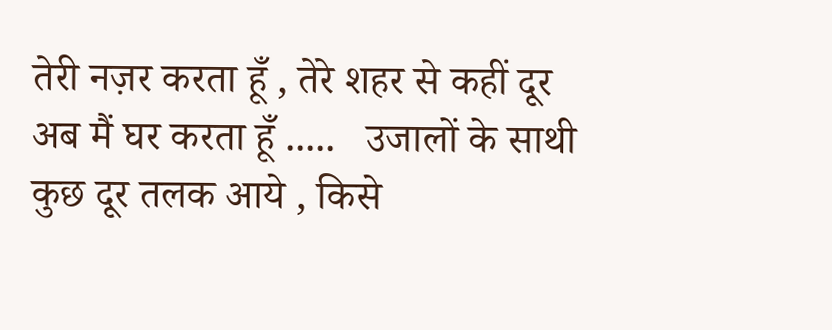तेरी नज़र करता हूँ , तेरे शहर से कहीं दूर अब मैं घर करता हूँ .....   उजालों के साथी कुछ दूर तलक आये , किसे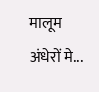मालूम अंधेरों मे...